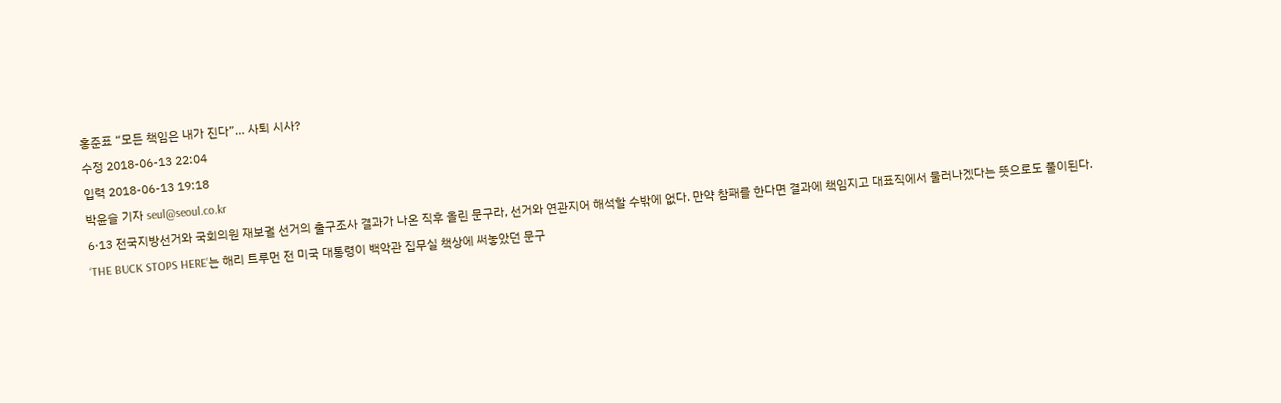홍준표 “모든 책임은 내가 진다”… 사퇴 시사?
수정 2018-06-13 22:04
입력 2018-06-13 19:18
박윤슬 기자 seul@seoul.co.kr
6·13 전국지방선거와 국회의원 재보궐 선거의 출구조사 결과가 나온 직후 올린 문구라, 선거와 연관지어 해석할 수밖에 없다. 만약 참패를 한다면 결과에 책임지고 대표직에서 물러나겠다는 뜻으로도 풀이된다.
‘THE BUCK STOPS HERE’는 해리 트루먼 전 미국 대통령이 백악관 집무실 책상에 써놓았던 문구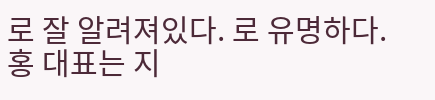로 잘 알려져있다. 로 유명하다.
홍 대표는 지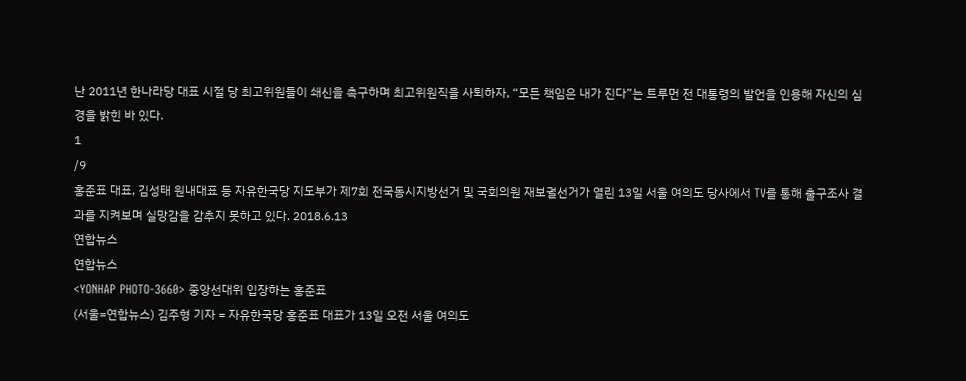난 2011년 한나라당 대표 시절 당 최고위원들이 쇄신을 촉구하며 최고위원직을 사퇴하자, “모든 책임은 내가 진다”는 트루먼 전 대통령의 발언을 인용해 자신의 심경을 밝힌 바 있다.
1
/9
홍준표 대표, 김성태 원내대표 등 자유한국당 지도부가 제7회 전국동시지방선거 및 국회의원 재보궐선거가 열린 13일 서울 여의도 당사에서 TV를 통해 출구조사 결과를 지켜보며 실망감을 감추지 못하고 있다. 2018.6.13
연합뉴스
연합뉴스
<YONHAP PHOTO-3660> 중앙선대위 입장하는 홍준표
(서울=연합뉴스) 김주형 기자 = 자유한국당 홍준표 대표가 13일 오전 서울 여의도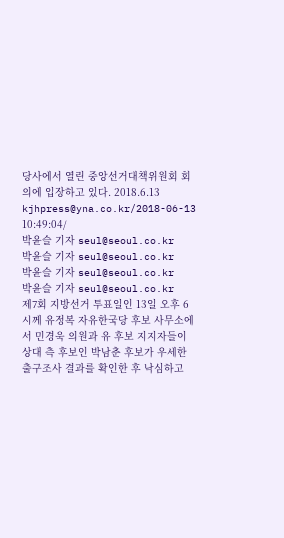당사에서 열린 중앙선거대책위원회 회의에 입장하고 있다. 2018.6.13
kjhpress@yna.co.kr/2018-06-13 10:49:04/
박윤슬 기자 seul@seoul.co.kr
박윤슬 기자 seul@seoul.co.kr
박윤슬 기자 seul@seoul.co.kr
박윤슬 기자 seul@seoul.co.kr
제7회 지방선거 투표일인 13일 오후 6시께 유정복 자유한국당 후보 사무소에서 민경욱 의원과 유 후보 지지자들이 상대 측 후보인 박남춘 후보가 우세한 출구조사 결과를 확인한 후 낙심하고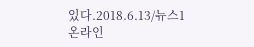있다.2018.6.13/뉴스1
온라인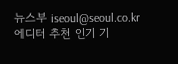뉴스부 iseoul@seoul.co.kr
에디터 추천 인기 기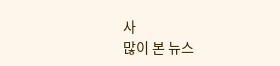사
많이 본 뉴스